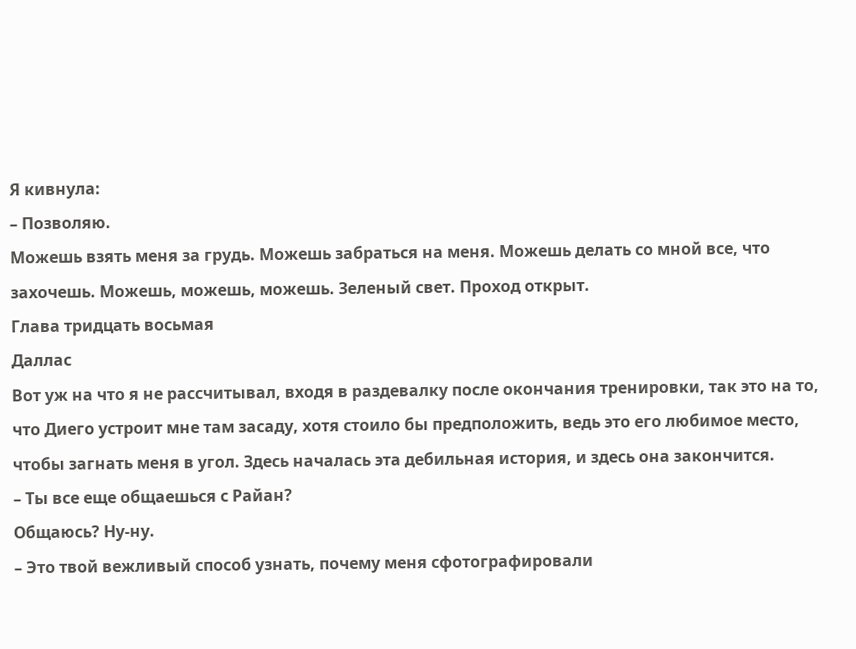Я кивнула:
– Позволяю.
Можешь взять меня за грудь. Можешь забраться на меня. Можешь делать со мной все, что захочешь. Можешь, можешь, можешь. Зеленый свет. Проход открыт.
Глава тридцать восьмая
Даллас
Вот уж на что я не рассчитывал, входя в раздевалку после окончания тренировки, так это на то, что Диего устроит мне там засаду, хотя стоило бы предположить, ведь это его любимое место, чтобы загнать меня в угол. Здесь началась эта дебильная история, и здесь она закончится.
– Ты все еще общаешься с Райан?
Общаюсь? Ну-ну.
– Это твой вежливый способ узнать, почему меня сфотографировали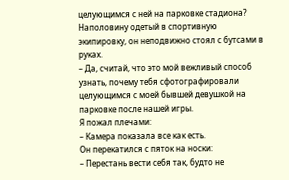целующимся с ней на парковке стадиона?
Наполовину одетый в спортивную экипировку, он неподвижно стоял с бутсами в руках.
– Да, считай, что это мой вежливый способ узнать, почему тебя сфотографировали целующимся с моей бывшей девушкой на парковке после нашей игры.
Я пожал плечами:
– Камера показала все как есть.
Он перекатился с пяток на носки:
– Перестань вести себя так, будто не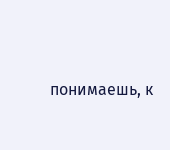понимаешь, к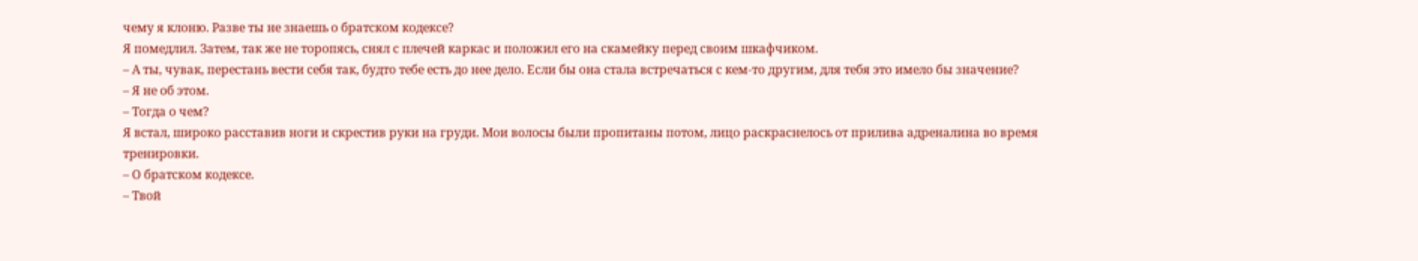чему я клоню. Разве ты не знаешь о братском кодексе?
Я помедлил. Затем, так же не торопясь, снял с плечей каркас и положил его на скамейку перед своим шкафчиком.
– А ты, чувак, перестань вести себя так, будто тебе есть до нее дело. Если бы она стала встречаться с кем-то другим, для тебя это имело бы значение?
– Я не об этом.
– Тогда о чем?
Я встал, широко расставив ноги и скрестив руки на груди. Мои волосы были пропитаны потом, лицо раскраснелось от прилива адреналина во время тренировки.
– О братском кодексе.
– Твой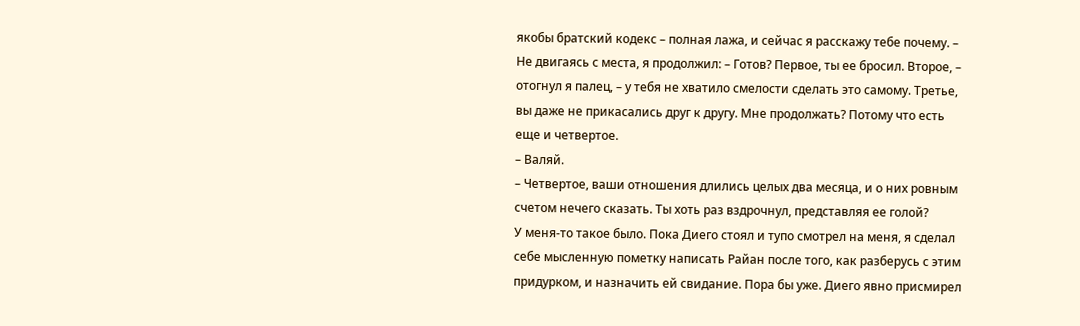якобы братский кодекс – полная лажа, и сейчас я расскажу тебе почему. – Не двигаясь с места, я продолжил: – Готов? Первое, ты ее бросил. Второе, – отогнул я палец, – у тебя не хватило смелости сделать это самому. Третье, вы даже не прикасались друг к другу. Мне продолжать? Потому что есть еще и четвертое.
– Валяй.
– Четвертое, ваши отношения длились целых два месяца, и о них ровным счетом нечего сказать. Ты хоть раз вздрочнул, представляя ее голой?
У меня-то такое было. Пока Диего стоял и тупо смотрел на меня, я сделал себе мысленную пометку написать Райан после того, как разберусь с этим придурком, и назначить ей свидание. Пора бы уже. Диего явно присмирел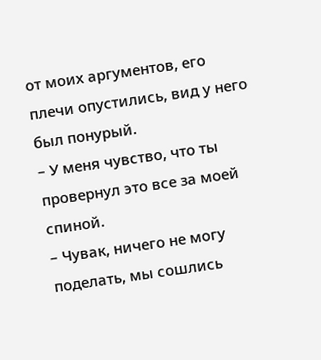от моих аргументов, его плечи опустились, вид у него был понурый.
– У меня чувство, что ты провернул это все за моей спиной.
– Чувак, ничего не могу поделать, мы сошлись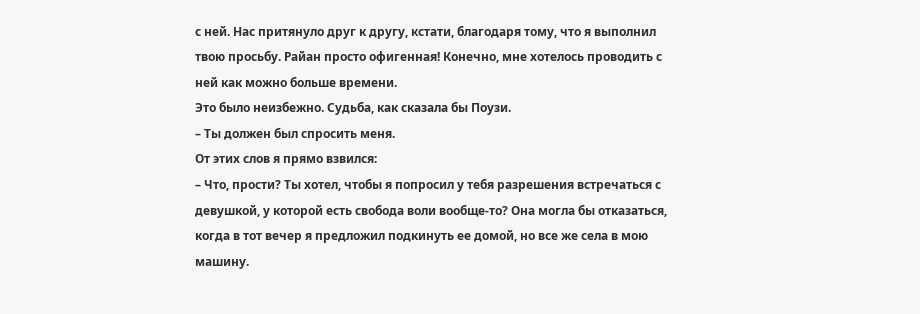с ней. Нас притянуло друг к другу, кстати, благодаря тому, что я выполнил твою просьбу. Райан просто офигенная! Конечно, мне хотелось проводить с ней как можно больше времени.
Это было неизбежно. Судьба, как сказала бы Поузи.
– Ты должен был спросить меня.
От этих слов я прямо взвился:
– Что, прости? Ты хотел, чтобы я попросил у тебя разрешения встречаться с девушкой, у которой есть свобода воли вообще-то? Она могла бы отказаться, когда в тот вечер я предложил подкинуть ее домой, но все же села в мою машину.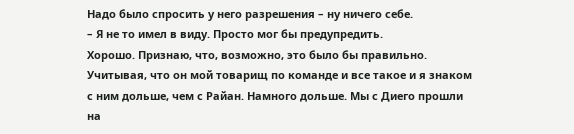Надо было спросить у него разрешения – ну ничего себе.
– Я не то имел в виду. Просто мог бы предупредить.
Хорошо. Признаю, что, возможно, это было бы правильно. Учитывая, что он мой товарищ по команде и все такое и я знаком с ним дольше, чем с Райан. Намного дольше. Мы с Диего прошли на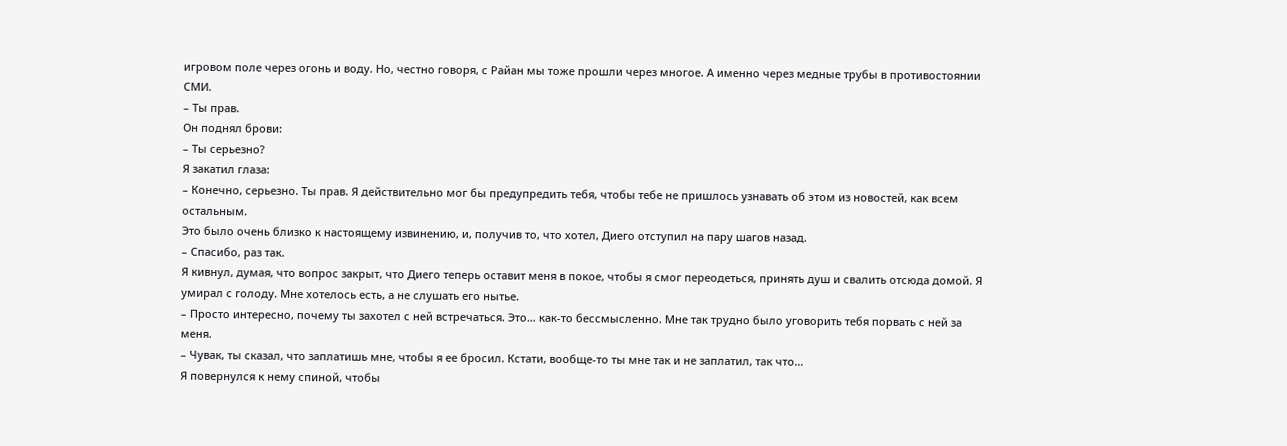игровом поле через огонь и воду. Но, честно говоря, с Райан мы тоже прошли через многое. А именно через медные трубы в противостоянии СМИ.
– Ты прав.
Он поднял брови:
– Ты серьезно?
Я закатил глаза:
– Конечно, серьезно. Ты прав. Я действительно мог бы предупредить тебя, чтобы тебе не пришлось узнавать об этом из новостей, как всем остальным.
Это было очень близко к настоящему извинению, и, получив то, что хотел, Диего отступил на пару шагов назад.
– Спасибо, раз так.
Я кивнул, думая, что вопрос закрыт, что Диего теперь оставит меня в покое, чтобы я смог переодеться, принять душ и свалить отсюда домой. Я умирал с голоду. Мне хотелось есть, а не слушать его нытье.
– Просто интересно, почему ты захотел с ней встречаться. Это… как-то бессмысленно. Мне так трудно было уговорить тебя порвать с ней за меня.
– Чувак, ты сказал, что заплатишь мне, чтобы я ее бросил. Кстати, вообще-то ты мне так и не заплатил, так что…
Я повернулся к нему спиной, чтобы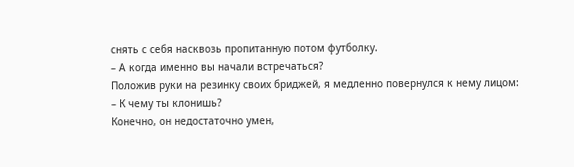снять с себя насквозь пропитанную потом футболку.
– А когда именно вы начали встречаться?
Положив руки на резинку своих бриджей, я медленно повернулся к нему лицом:
– К чему ты клонишь?
Конечно, он недостаточно умен,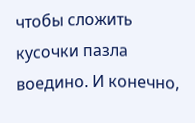чтобы сложить кусочки пазла воедино. И конечно,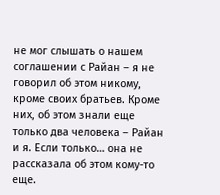не мог слышать о нашем соглашении с Райан – я не говорил об этом никому, кроме своих братьев. Кроме них, об этом знали еще только два человека – Райан и я. Если только… она не рассказала об этом кому-то еще.